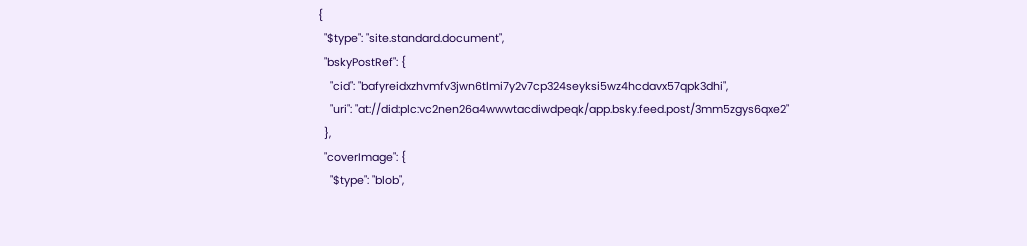{
  "$type": "site.standard.document",
  "bskyPostRef": {
    "cid": "bafyreidxzhvmfv3jwn6tlmi7y2v7cp324seyksi5wz4hcdavx57qpk3dhi",
    "uri": "at://did:plc:vc2nen26a4wwwtacdiwdpeqk/app.bsky.feed.post/3mm5zgys6qxe2"
  },
  "coverImage": {
    "$type": "blob",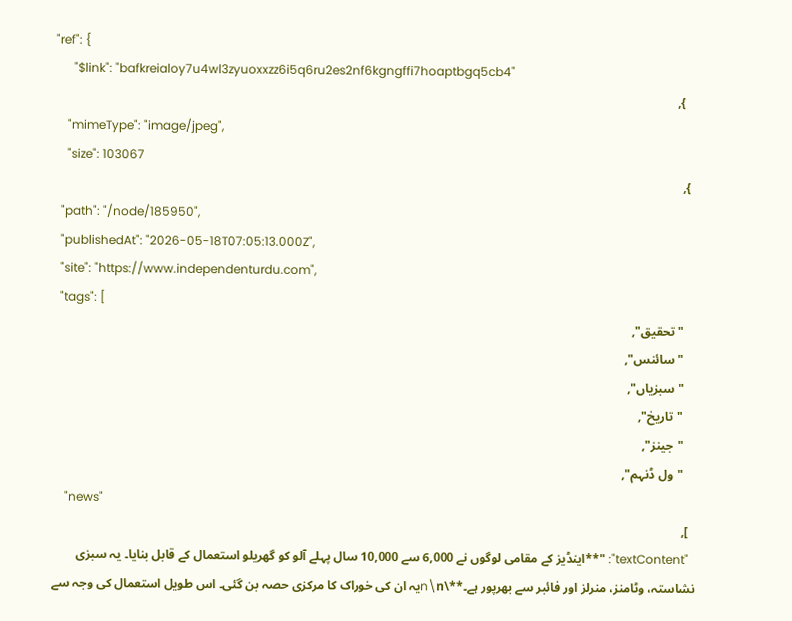"ref": {
      "$link": "bafkreialoy7u4wl3zyuoxxzz6i5q6ru2es2nf6kgngffi7hoaptbgq5cb4"
    },
    "mimeType": "image/jpeg",
    "size": 103067
  },
  "path": "/node/185950",
  "publishedAt": "2026-05-18T07:05:13.000Z",
  "site": "https://www.independenturdu.com",
  "tags": [
    "تحقیق",
    "سائنس",
    "سبزیاں",
    "تاریخ",
    "جینز",
    "ول ڈنہم",
    "news"
  ],
  "textContent": "**اینڈیز کے مقامی لوگوں نے 6,000 سے 10,000 سال پہلے آلو کو گھریلو استعمال کے قابل بنایا۔ یہ سبزی نشاستہ، وٹامنز، منرلز اور فائبر سے بھرپور ہے۔**\n\nیہ ان کی خوراک کا مرکزی حصہ بن گئی۔ اس طویل استعمال کی وجہ سے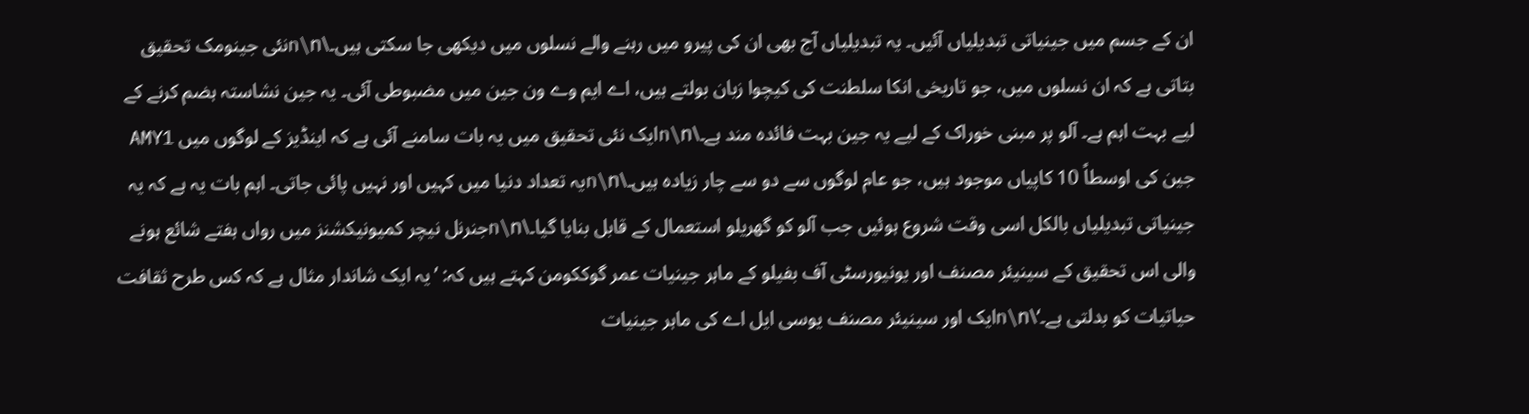ان کے جسم میں جینیاتی تبدیلیاں آئیں۔ یہ تبدیلیاں آج بھی ان کی پیرو میں رہنے والے نسلوں میں دیکھی جا سکتی ہیں۔\n\nنئی جینومک تحقیق بتاتی ہے کہ ان نسلوں میں، جو تاریخی انکا سلطنت کی کیچوا زبان بولتے ہیں، اے ایم وے ون جین میں مضبوطی آئی۔ یہ جین نشاستہ ہضم کرنے کے لیے بہت اہم ہے۔ آلو پر مبنی خوراک کے لیے یہ جین بہت فائدہ مند ہے۔\n\nایک نئی تحقیق میں یہ بات سامنے آئی ہے کہ اینڈیز کے لوگوں میں AMY1 جین کی اوسطاً 10 کاپیاں موجود ہیں، جو عام لوگوں سے دو سے چار زیادہ ہیں۔\n\nیہ تعداد دنیا میں کہیں اور نہیں پائی جاتی۔ اہم بات یہ ہے کہ یہ جینیاتی تبدیلیاں بالکل اسی وقت شروع ہوئیں جب آلو کو گھریلو استعمال کے قابل بنایا گیا۔\n\nجنرنل نیچر کمیونیکشنز میں رواں ہفتے شائع ہونے والی اس تحقیق کے سینیئر مصنف اور یونیورسٹی آف بفیلو کے ماہر جینیات عمر گوککومن کہتے ہیں کہ: ’یہ ایک شاندار مثال ہے کہ کس طرح ثقافت حیاتیات کو بدلتی ہے۔‘\n\nایک اور سینیئر مصنف یوسی ایل اے کی ماہر جینیات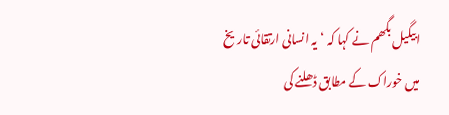ابیگیل بگھم نے کہا کہ ‘یہ انسانی ارتقائی تاریخ میں خوراک کے مطابق ڈھلنے کی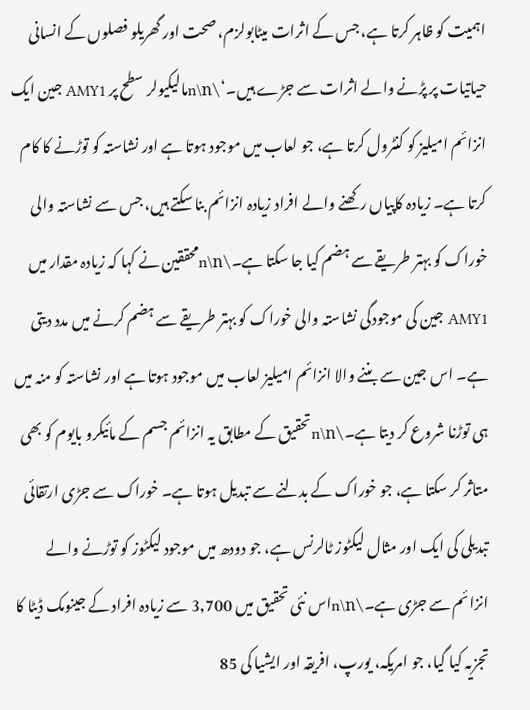اہمیت کو ظاہر کرتا ہے، جس کے اثرات میٹابولزم، صحت اور گھریلو فصلوں کے انسانی حیاتیات پر پڑنے والے اثرات سے جڑے ہیں۔‘\n\nمالیکیولر سطح پر AMY1 جین ایک انزائم امیلیز کو کنٹرول کرتا ہے، جو لعاب میں موجود ہوتا ہے اور نشاستہ کو توڑنے کا کام کرتا ہے۔ زیادہ کاپیاں رکھنے والے افراد زیادہ انزائم بنا سکتے ہیں، جس سے نشاستہ والی خوراک کو بہتر طریقے سے ہضم کیا جا سکتا ہے۔\n\nمحققین نے کہا کہ زیادہ مقدار میں AMY1 جین کی موجودگی نشاستہ والی خوراک کو بہتر طریقے سے ہضم کرنے میں مدد دیتی ہے۔ اس جین سے بننے والا انزائم امیلیز لعاب میں موجود ہوتا ہے اور نشاستہ کو منہ میں ہی توڑنا شروع کر دیتا ہے۔\n\nتحقیق کے مطابق یہ انزائم جسم کے مائیکرو بایوم کو بھی متاثر کر سکتا ہے، جو خوراک کے بدلنے سے تبدیل ہوتا ہے۔ خوراک سے جڑی ارتقائی تبدیلی کی ایک اور مثال لیکٹوز ٹالرنس ہے، جو دودھ میں موجود لیکٹوز کو توڑنے والے انزائم سے جڑی ہے۔\n\nاس نئی تحقیق میں 3,700 سے زیادہ افراد کے جینومک ڈیٹا کا تجزیہ کیا گیا، جو امریکہ، یورپ، افریقہ اور ایشیا کی 85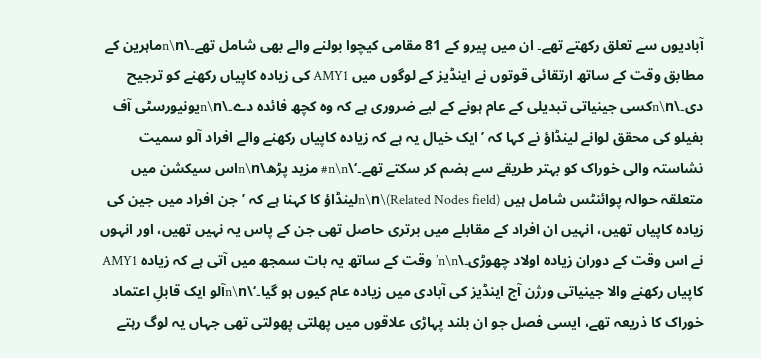آبادیوں سے تعلق رکھتے تھے۔ ان میں پیرو کے 81 مقامی کیچوا بولنے والے بھی شامل تھے۔\n\nماہرین کے مطابق وقت کے ساتھ ارتقائی قوتوں نے اینڈیز کے لوگوں میں AMY1 کی زیادہ کاپیاں رکھنے کو ترجیح دی۔\n\nکسی جینیاتی تبدیلی کے عام ہونے کے لیے ضروری ہے کہ وہ کچھ فائدہ دے۔\n\nیونیورسٹی آف بفیلو کی محقق لوانے لینڈاؤ نے کہا کہ ’ایک خیال یہ ہے کہ زیادہ کاپیاں رکھنے والے افراد آلو سمیت نشاستہ والی خوراک کو بہتر طریقے سے ہضم کر سکتے تھے۔‘\n\n# مزید پڑھ\n\nاس سیکشن میں متعلقہ حوالہ پوائنٹس شامل ہیں (Related Nodes field)\n\nلینڈاؤ کا کہنا ہے کہ ’جن افراد میں جین کی زیادہ کاپیاں تھیں، انہیں ان افراد کے مقابلے میں برتری حاصل تھی جن کے پاس یہ نہیں تھیں، اور انہوں نے اس وقت کے دوران زیادہ اولاد چھوڑی۔\n\n’وقت کے ساتھ یہ بات سمجھ میں آتی ہے کہ زیادہ AMY1 کاپیاں رکھنے والا جینیاتی ورژن آج اینڈیز کی آبادی میں زیادہ عام کیوں ہو گیا۔‘\n\nآلو ایک قابلِ اعتماد خوراک کا ذریعہ تھے، ایسی فصل جو ان بلند پہاڑی علاقوں میں پھلتی پھولتی تھی جہاں یہ لوگ رہتے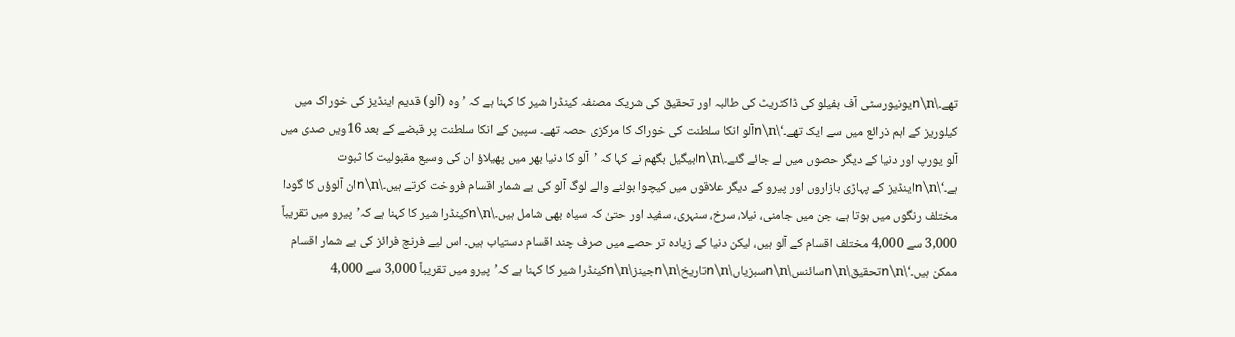تھے۔\n\nیونیورسٹی آف بفیلو کی ڈاکٹریٹ کی طالبہ اور تحقیق کی شریک مصنفہ کینڈرا شیر کا کہنا ہے کہ ’وہ (آلو) قدیم اینڈیز کی خوراک میں کیلوریز کے اہم ذرائع میں سے ایک تھے۔‘\n\nآلو انکا سلطنت کی خوراک کا مرکزی حصہ تھے۔ سپین کے انکا سلطنت پر قبضے کے بعد 16ویں صدی میں آلو یورپ اور دنیا کے دیگر حصوں میں لے جائے گئے۔\n\nابیگیل بگھم نے کہا کہ ’آلو کا دنیا بھر میں پھیلاؤ ان کی وسیع مقبولیت کا ثبوت ہے۔‘\n\nاینڈیز کے پہاڑی بازاروں اور پیرو کے دیگر علاقوں میں کیچوا بولنے والے لوگ آلو کی بے شمار اقسام فروخت کرتے ہیں۔\n\nان آلوؤں کا گودا مختلف رنگوں میں ہوتا ہے، جن میں جامنی، نیلا، سرخ، سنہری، سفید اور حتیٰ کہ سیاہ بھی شامل ہیں۔\n\nکینڈرا شیر کا کہنا ہے کہ’پیرو میں تقریباً 3,000 سے 4,000 مختلف اقسام کے آلو ہیں، لیکن دنیا کے زیادہ تر حصے میں صرف چند اقسام دستیاب ہیں۔ اس لیے فرنچ فرائز کی بے شمار اقسام ممکن ہیں۔‘\n\nتحقیق\n\nسائنس\n\nسبزیاں\n\nتاریخ\n\nجینز\n\nکینڈرا شیر کا کہنا ہے کہ’پیرو میں تقریباً 3,000 سے 4,000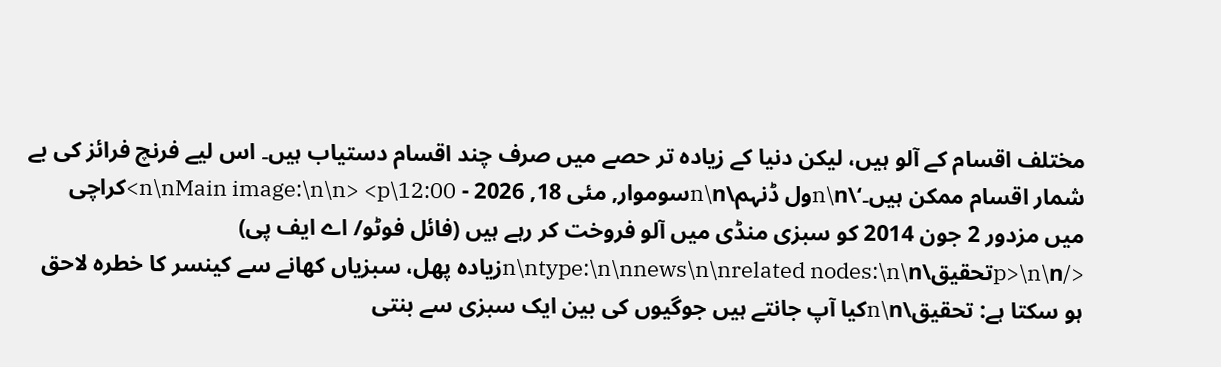مختلف اقسام کے آلو ہیں، لیکن دنیا کے زیادہ تر حصے میں صرف چند اقسام دستیاب ہیں۔ اس لیے فرنچ فرائز کی بے شمار اقسام ممکن ہیں۔‘\n\nول ڈنہم\n\nسوموار, مئی 18, 2026 - 12:00\n\nMain image:\n\n> <p>کراچی میں مزدور 2 جون 2014 کو سبزی منڈی میں آلو فروخت کر رہے ہیں (فائل فوٹو/ اے ایف پی) </p>\n\nتحقیق\n\ntype:\n\nnews\n\nrelated nodes:\n\nزیادہ پھل، سبزیاں کھانے سے کینسر کا خطرہ لاحق ہو سکتا ہے: تحقیق\n\nکیا آپ جانتے ہیں جوگیوں کی بین ایک سبزی سے بنتی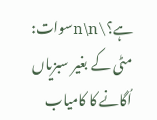ہے؟\n\nسوات: مٹی کے بغیر سبزیاں اُگانے کا کامیاب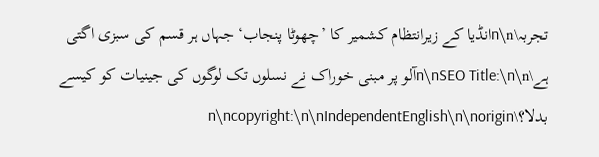تجربہ\n\nانڈیا کے زیرانتظام کشمیر کا ’چھوٹا پنجاب‘ جہاں ہر قسم کی سبزی اگتی ہے\n\nSEO Title:\n\nآلو پر مبنی خوراک نے نسلوں تک لوگوں کی جینیات کو کیسے بدلا؟\n\ncopyright:\n\nIndependentEnglish\n\norigin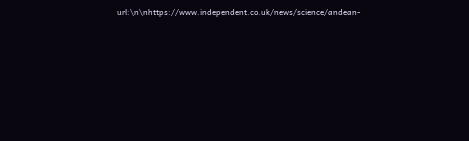url:\n\nhttps://www.independent.co.uk/news/science/andean-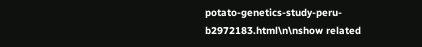potato-genetics-study-peru-b2972183.html\n\nshow related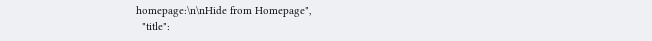homepage:\n\nHide from Homepage",
  "title":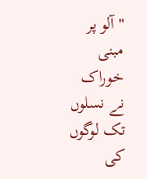"آلو پر مبنی خوراک نے نسلوں تک لوگوں کی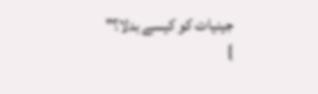جینیات کو کیسے بدلا؟"
}